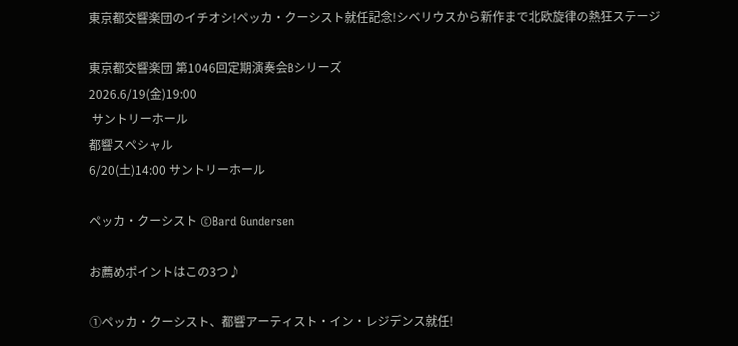東京都交響楽団のイチオシ!ペッカ・クーシスト就任記念!シベリウスから新作まで北欧旋律の熱狂ステージ

東京都交響楽団 第1046回定期演奏会Bシリーズ
2026.6/19(金)19:00
 サントリーホール
都響スペシャル
6/20(土)14:00 サントリーホール

ペッカ・クーシスト ©Bard Gundersen

お薦めポイントはこの3つ♪

①ペッカ・クーシスト、都響アーティスト・イン・レジデンス就任!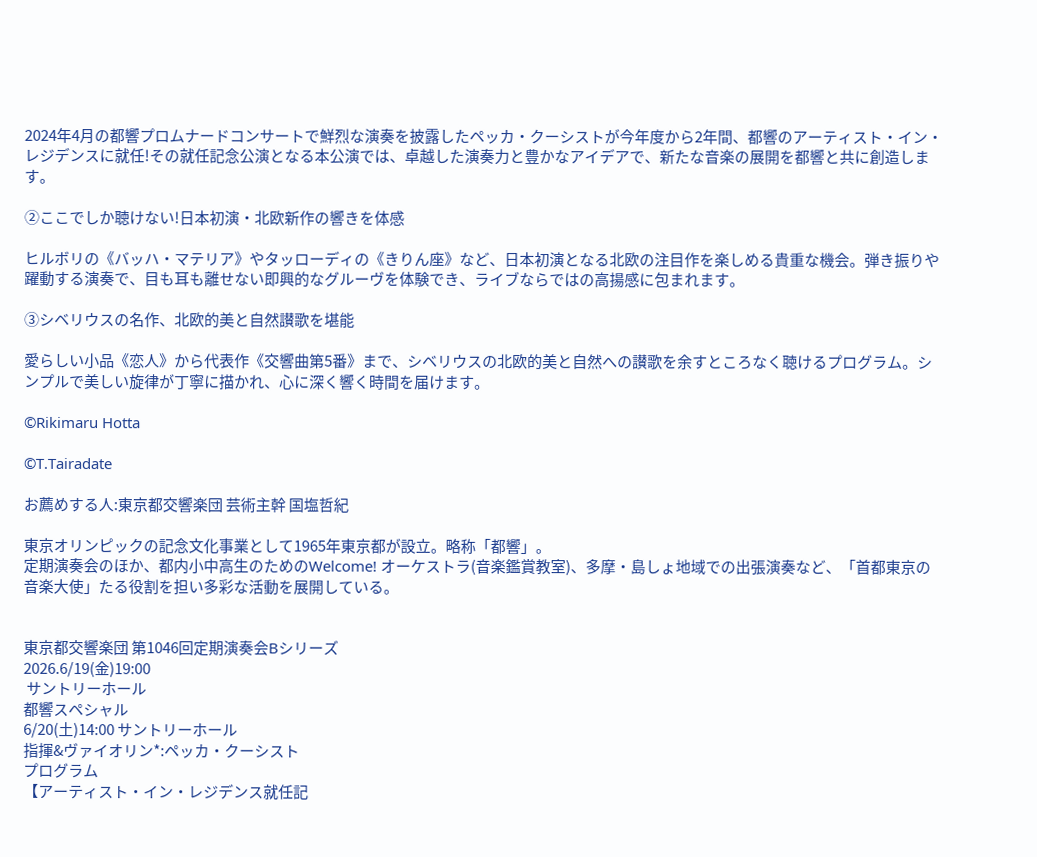2024年4月の都響プロムナードコンサートで鮮烈な演奏を披露したペッカ・クーシストが今年度から2年間、都響のアーティスト・イン・レジデンスに就任!その就任記念公演となる本公演では、卓越した演奏力と豊かなアイデアで、新たな音楽の展開を都響と共に創造します。

②ここでしか聴けない!日本初演・北欧新作の響きを体感

ヒルボリの《バッハ・マテリア》やタッローディの《きりん座》など、日本初演となる北欧の注目作を楽しめる貴重な機会。弾き振りや躍動する演奏で、目も耳も離せない即興的なグルーヴを体験でき、ライブならではの高揚感に包まれます。

③シベリウスの名作、北欧的美と自然讃歌を堪能

愛らしい小品《恋人》から代表作《交響曲第5番》まで、シベリウスの北欧的美と自然への讃歌を余すところなく聴けるプログラム。シンプルで美しい旋律が丁寧に描かれ、心に深く響く時間を届けます。

©Rikimaru Hotta

©T.Tairadate

お薦めする人:東京都交響楽団 芸術主幹 国塩哲紀

東京オリンピックの記念文化事業として1965年東京都が設立。略称「都響」。
定期演奏会のほか、都内小中高生のためのWelcome! オーケストラ(音楽鑑賞教室)、多摩・島しょ地域での出張演奏など、「首都東京の音楽大使」たる役割を担い多彩な活動を展開している。


東京都交響楽団 第1046回定期演奏会Bシリーズ
2026.6/19(金)19:00
 サントリーホール
都響スペシャル
6/20(土)14:00 サントリーホール
指揮&ヴァイオリン*:ペッカ・クーシスト
プログラム
【アーティスト・イン・レジデンス就任記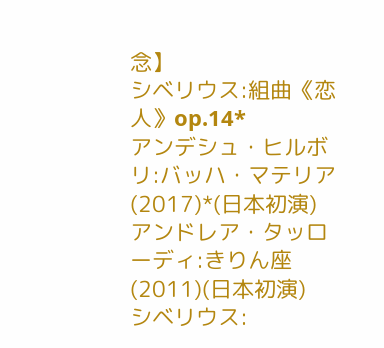念】
シベリウス:組曲《恋人》op.14*
アンデシュ・ヒルボリ:バッハ・マテリア(2017)*(日本初演)
アンドレア・タッローディ:きりん座(2011)(日本初演)
シベリウス: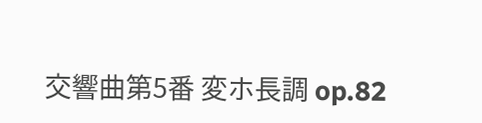交響曲第5番 変ホ長調 op.82